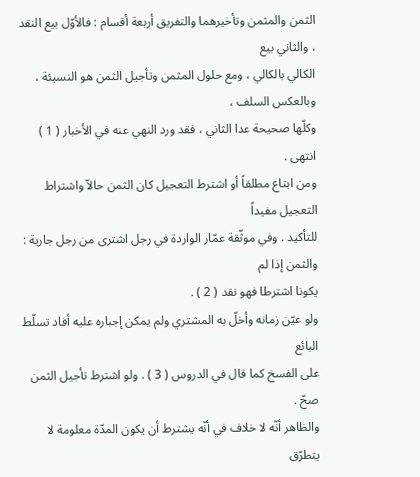الثمن والمثمن وتأخيرهما والتفريق أربعة أقسام : فالأوّل بيع النقد ، والثاني بيع
الكالي بالكالي ، ومع حلول المثمن وتأجيل الثمن هو النسيئة ، وبالعكس السلف ،
وكلّها صحيحة عدا الثاني ، فقد ورد النهي عنه في الأخبار ( 1 ) انتهى .
ومن ابتاع مطلقاً أو اشترط التعجيل كان الثمن حالاّ واشتراط التعجيل مفيداً
للتأكيد . وفي موثّقة عمّار الواردة في رجل اشترى من رجل جارية : والثمن إذا لم
يكونا اشترطا فهو نقد ( 2 ) .
ولو عيّن زمانه وأخلّ به المشتري ولم يمكن إجباره عليه أفاد تسلّط البائع
على الفسخ كما قال في الدروس ( 3 ) . ولو اشترط تأجيل الثمن صحّ .
والظاهر أنّه لا خلاف في أنّه يشترط أن يكون المدّة معلومة لا يتطرّق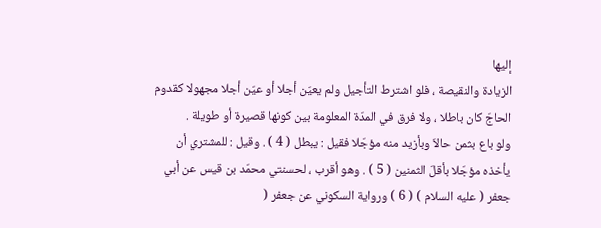إليها
الزيادة والنقيصة ، فلو اشترط التأجيل ولم يعيّن أجلا أو عيّن أجلا مجهولا كقدوم
الحاجّ كان باطلا ، ولا فرق في المدّة المعلومة بين كونها قصيرة أو طويلة .
ولو باع بثمن حالاّ وبأزيد منه مؤجّلا فقيل : يبطل ( 4 ) . وقيل : للمشتري أن
يأخذه مؤجّلا بأقلّ الثمنين ( 5 ) . وهو أقرب ، لحسنتي محمّد بن قيس عن أبي
جعفر ( عليه السلام ) ( 6 ) ورواية السكوني عن جعفر (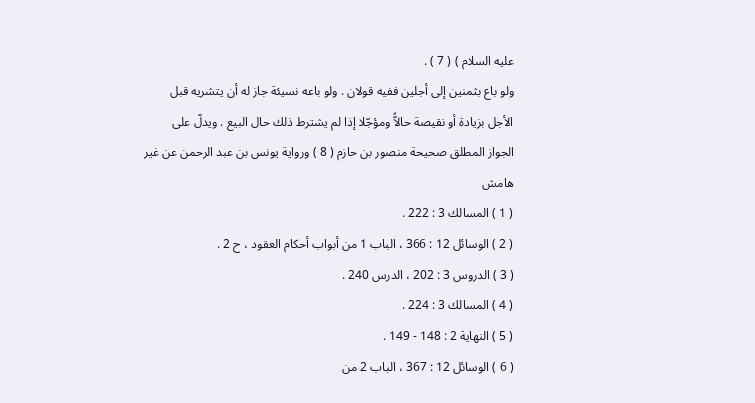عليه السلام ) ( 7 ) .
ولو باع بثمنين إلى أجلين ففيه قولان . ولو باعه نسيئة جاز له أن يتشريه قبل
الأجل بزيادة أو نقيصة حالاًّ ومؤجّلا إذا لم يشترط ذلك حال البيع . ويدلّ على
الجواز المطلق صحيحة منصور بن حازم ( 8 ) ورواية يونس بن عبد الرحمن عن غير
هامش
( 1 ) المسالك 3 : 222 .
( 2 ) الوسائل 12 : 366 ، الباب 1 من أبواب أحكام العقود ، ح 2 .
( 3 ) الدروس 3 : 202 ، الدرس 240 .
( 4 ) المسالك 3 : 224 .
( 5 ) النهاية 2 : 148 - 149 .
( 6 ) الوسائل 12 : 367 ، الباب 2 من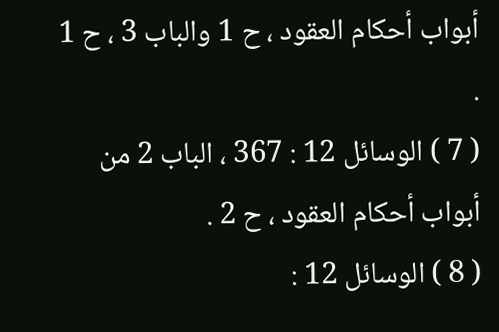أبواب أحكام العقود ، ح 1 والباب 3 ، ح 1 .
( 7 ) الوسائل 12 : 367 ، الباب 2 من أبواب أحكام العقود ، ح 2 .
( 8 ) الوسائل 12 :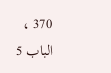370 ، الباب 5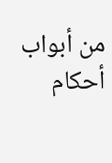من أبواب أحكام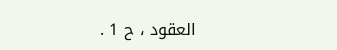العقود ، ح 1 .